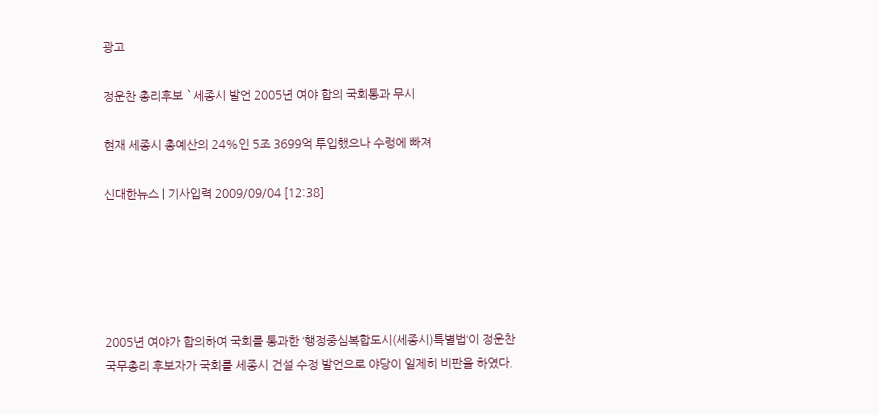광고

정운찬 총리후보 `세종시 발언 2005년 여야 합의 국회통과 무시

현재 세종시 총예산의 24%인 5조 3699억 투입했으나 수렁에 빠져

신대한뉴스 | 기사입력 2009/09/04 [12:38]





2005년 여야가 합의하여 국회를 통과한 ‘행정중심복합도시(세종시)특별법‘이 정운찬
국무총리 후보자가 국회를 세종시 건설 수정 발언으로 야당이 일제히 비판을 하였다.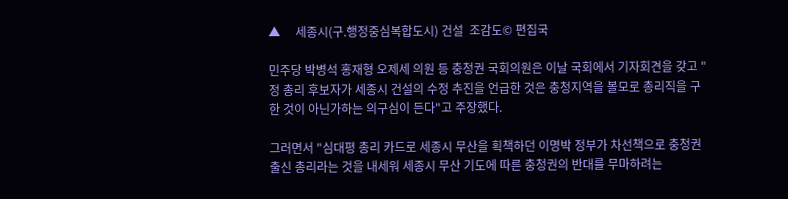▲     세종시(구.행정중심복합도시) 건설  조감도© 편집국

민주당 박병석 홍재형 오제세 의원 등 충청권 국회의원은 이날 국회에서 기자회견을 갖고 "정 총리 후보자가 세종시 건설의 수정 추진을 언급한 것은 충청지역을 볼모로 총리직을 구한 것이 아닌가하는 의구심이 든다"고 주장했다.

그러면서 "심대평 총리 카드로 세종시 무산을 획책하던 이명박 정부가 차선책으로 충청권 출신 총리라는 것을 내세워 세종시 무산 기도에 따른 충청권의 반대를 무마하려는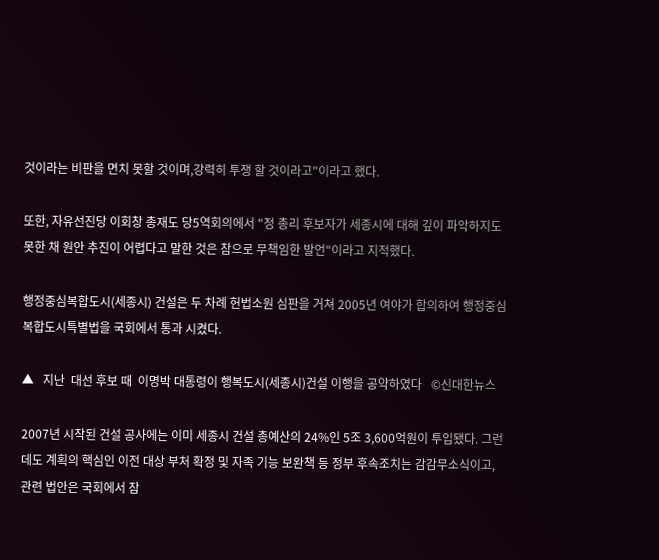것이라는 비판을 면치 못할 것이며,강력히 투쟁 할 것이라고"이라고 했다.

또한, 자유선진당 이회창 총재도 당5역회의에서 "정 총리 후보자가 세종시에 대해 깊이 파악하지도 못한 채 원안 추진이 어렵다고 말한 것은 참으로 무책임한 발언"이라고 지적했다.

행정중심복합도시(세종시) 건설은 두 차례 헌법소원 심판을 거쳐 2005년 여야가 합의하여 행정중심복합도시특별법을 국회에서 통과 시켰다.

▲   지난  대선 후보 때  이명박 대통령이 행복도시(세종시)건설 이행을 공약하였다   ©신대한뉴스

2007년 시작된 건설 공사에는 이미 세종시 건설 총예산의 24%인 5조 3,600억원이 투입됐다. 그런데도 계획의 핵심인 이전 대상 부처 확정 및 자족 기능 보완책 등 정부 후속조치는 감감무소식이고, 관련 법안은 국회에서 잠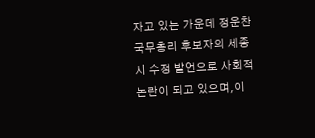자고 있는 가운데 정운찬 국무총리 후보자의 세종시 수정 발언으로 사회적 논란이 되고 있으며,이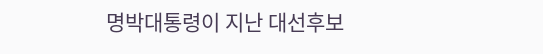명박대통령이 지난 대선후보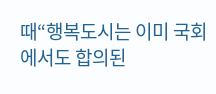때“행복도시는 이미 국회에서도 합의된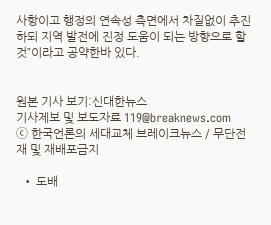사항이고 행정의 연속성 측면에서 차질없이 추진하되 지역 발전에 진정 도움이 되는 방향으로 할 것”이라고 공약한바 있다.


원본 기사 보기:신대한뉴스
기사제보 및 보도자료 119@breaknews.com
ⓒ 한국언론의 세대교체 브레이크뉴스 / 무단전재 및 재배포금지

  • 도배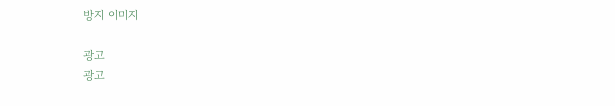방지 이미지

광고
광고